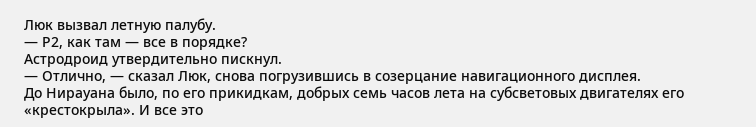Люк вызвал летную палубу.
— Р2, как там — все в порядке?
Астродроид утвердительно пискнул.
— Отлично, — сказал Люк, снова погрузившись в созерцание навигационного дисплея.
До Нирауана было, по его прикидкам, добрых семь часов лета на субсветовых двигателях его «крестокрыла». И все это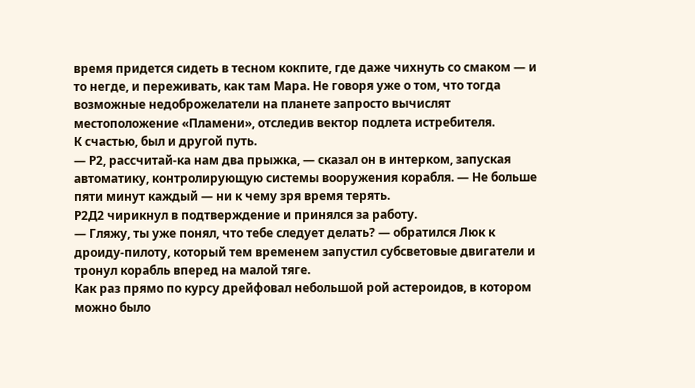время придется сидеть в тесном кокпите, где даже чихнуть со смаком — и то негде, и переживать, как там Мара. Не говоря уже о том, что тогда возможные недоброжелатели на планете запросто вычислят местоположение «Пламени», отследив вектор подлета истребителя.
К счастью, был и другой путь.
— Р2, рассчитай-ка нам два прыжка, — сказал он в интерком, запуская автоматику, контролирующую системы вооружения корабля. — Не больше пяти минут каждый — ни к чему зря время терять.
Р2Д2 чирикнул в подтверждение и принялся за работу.
— Гляжу, ты уже понял, что тебе следует делать? — обратился Люк к дроиду-пилоту, который тем временем запустил субсветовые двигатели и тронул корабль вперед на малой тяге.
Как раз прямо по курсу дрейфовал небольшой рой астероидов, в котором можно было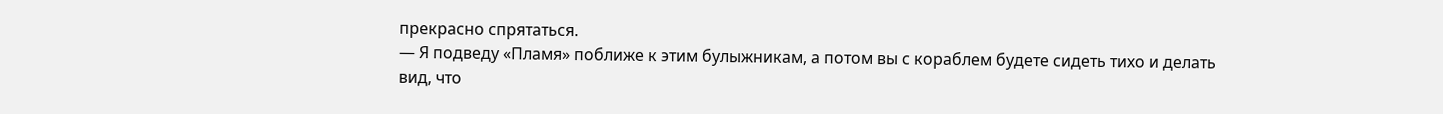прекрасно спрятаться.
— Я подведу «Пламя» поближе к этим булыжникам, а потом вы с кораблем будете сидеть тихо и делать вид, что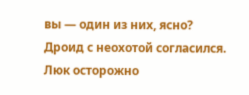вы — один из них, ясно?
Дроид с неохотой согласился.
Люк осторожно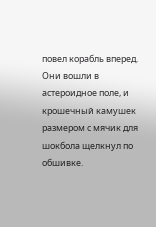повел корабль вперед. Они вошли в астероидное поле, и крошечный камушек размером с мячик для шокбола щелкнул по обшивке.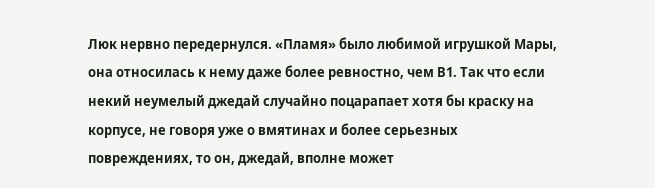Люк нервно передернулся. «Пламя» было любимой игрушкой Мары, она относилась к нему даже более ревностно, чем В1. Так что если некий неумелый джедай случайно поцарапает хотя бы краску на корпусе, не говоря уже о вмятинах и более серьезных повреждениях, то он, джедай, вполне может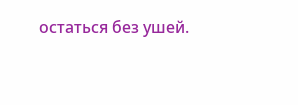остаться без ушей.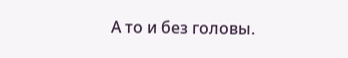А то и без головы.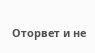Оторвет и не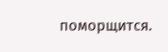поморщится.